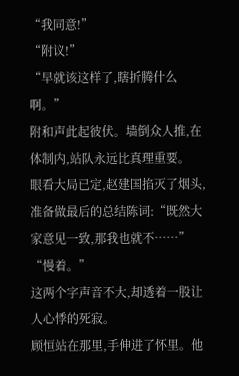“我同意!”
“附议!”
“早就该这样了,瞎折腾什么啊。”
附和声此起彼伏。墙倒众人推,在体制内,站队永远比真理重要。
眼看大局已定,赵建国掐灭了烟头,准备做最后的总结陈词:“既然大家意见一致,那我也就不……”
“慢着。”
这两个字声音不大,却透着一股让人心悸的死寂。
顾恒站在那里,手伸进了怀里。他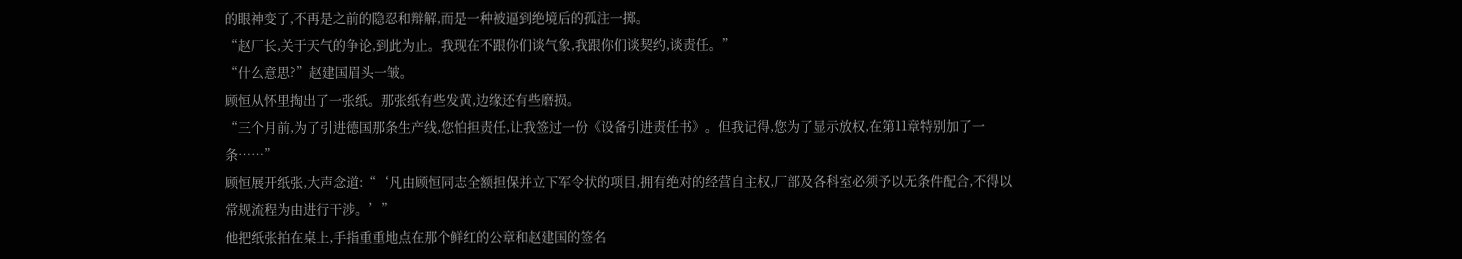的眼神变了,不再是之前的隐忍和辩解,而是一种被逼到绝境后的孤注一掷。
“赵厂长,关于天气的争论,到此为止。我现在不跟你们谈气象,我跟你们谈契约,谈责任。”
“什么意思?”赵建国眉头一皱。
顾恒从怀里掏出了一张纸。那张纸有些发黄,边缘还有些磨损。
“三个月前,为了引进德国那条生产线,您怕担责任,让我签过一份《设备引进责任书》。但我记得,您为了显示放权,在第11章特别加了一条……”
顾恒展开纸张,大声念道:“‘凡由顾恒同志全额担保并立下军令状的项目,拥有绝对的经营自主权,厂部及各科室必须予以无条件配合,不得以常规流程为由进行干涉。’”
他把纸张拍在桌上,手指重重地点在那个鲜红的公章和赵建国的签名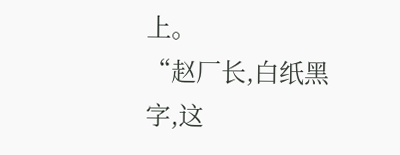上。
“赵厂长,白纸黑字,这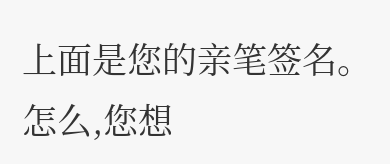上面是您的亲笔签名。怎么,您想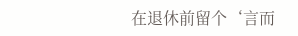在退休前留个‘言而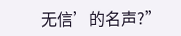无信’的名声?”